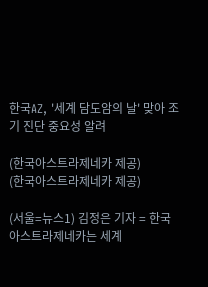한국AZ, '세계 담도암의 날' 맞아 조기 진단 중요성 알려

(한국아스트라제네카 제공)
(한국아스트라제네카 제공)

(서울=뉴스1) 김정은 기자 = 한국아스트라제네카는 세계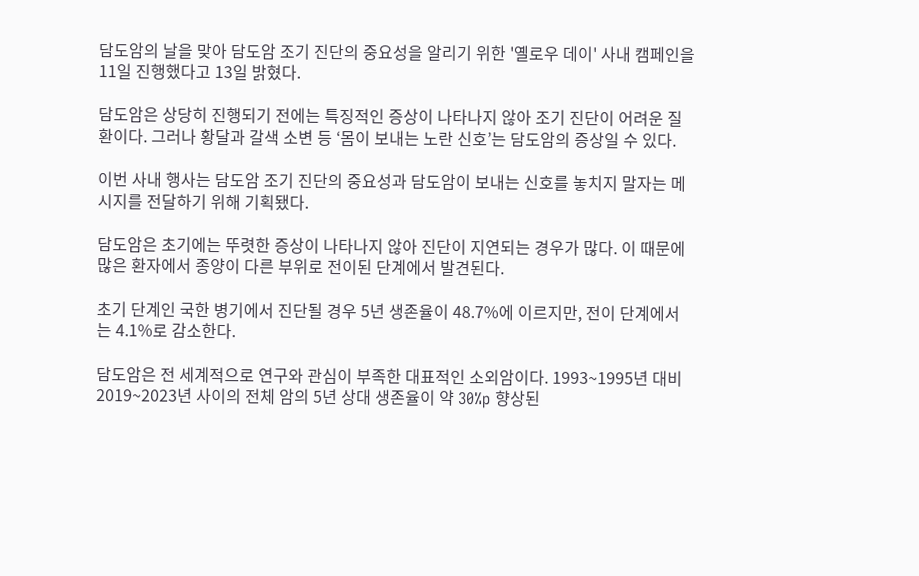담도암의 날을 맞아 담도암 조기 진단의 중요성을 알리기 위한 '옐로우 데이' 사내 캠페인을 11일 진행했다고 13일 밝혔다.

담도암은 상당히 진행되기 전에는 특징적인 증상이 나타나지 않아 조기 진단이 어려운 질환이다. 그러나 황달과 갈색 소변 등 ‘몸이 보내는 노란 신호’는 담도암의 증상일 수 있다.

이번 사내 행사는 담도암 조기 진단의 중요성과 담도암이 보내는 신호를 놓치지 말자는 메시지를 전달하기 위해 기획됐다.

담도암은 초기에는 뚜렷한 증상이 나타나지 않아 진단이 지연되는 경우가 많다. 이 때문에 많은 환자에서 종양이 다른 부위로 전이된 단계에서 발견된다.

초기 단계인 국한 병기에서 진단될 경우 5년 생존율이 48.7%에 이르지만, 전이 단계에서는 4.1%로 감소한다.

담도암은 전 세계적으로 연구와 관심이 부족한 대표적인 소외암이다. 1993~1995년 대비 2019~2023년 사이의 전체 암의 5년 상대 생존율이 약 30%p 향상된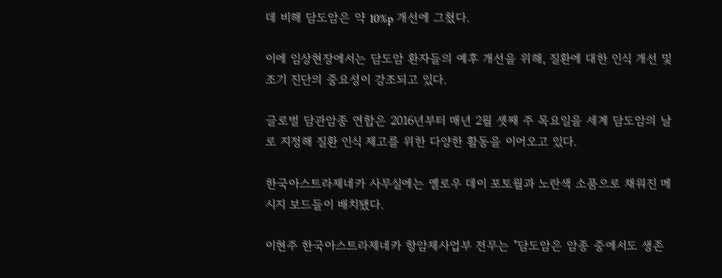데 비해 담도암은 약 10%p 개선에 그쳤다.

이에 임상현장에서는 담도암 환자들의 예후 개선을 위해, 질환에 대한 인식 개선 및 조기 진단의 중요성이 강조되고 있다.

글로벌 담관암종 연합은 2016년부터 매년 2월 셋째 주 목요일을 세계 담도암의 날로 지정해 질환 인식 제고를 위한 다양한 활동을 이어오고 있다.

한국아스트라제네카 사무실에는 옐로우 데이 포토월과 노란색 소품으로 채워진 메시지 보드들이 배치됐다.

이현주 한국아스트라제네카 항암제사업부 전무는 "담도암은 암종 중에서도 생존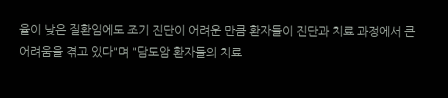율이 낮은 질환임에도 조기 진단이 어려운 만큼 환자들이 진단과 치료 과정에서 큰 어려움을 겪고 있다"며 "담도암 환자들의 치료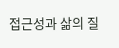접근성과 삶의 질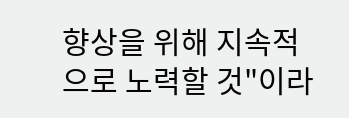향상을 위해 지속적으로 노력할 것"이라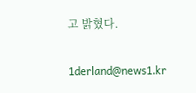고 밝혔다.

1derland@news1.kr